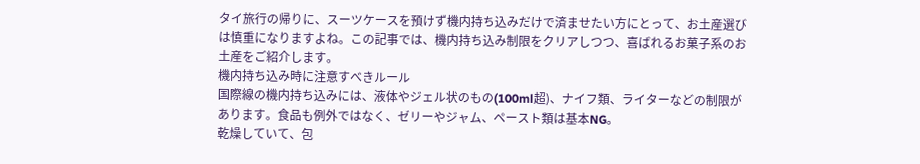タイ旅行の帰りに、スーツケースを預けず機内持ち込みだけで済ませたい方にとって、お土産選びは慎重になりますよね。この記事では、機内持ち込み制限をクリアしつつ、喜ばれるお菓子系のお土産をご紹介します。
機内持ち込み時に注意すべきルール
国際線の機内持ち込みには、液体やジェル状のもの(100ml超)、ナイフ類、ライターなどの制限があります。食品も例外ではなく、ゼリーやジャム、ペースト類は基本NG。
乾燥していて、包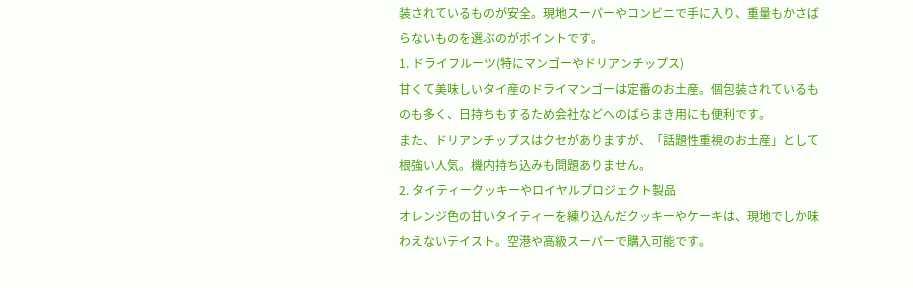装されているものが安全。現地スーパーやコンビニで手に入り、重量もかさばらないものを選ぶのがポイントです。
1. ドライフルーツ(特にマンゴーやドリアンチップス)
甘くて美味しいタイ産のドライマンゴーは定番のお土産。個包装されているものも多く、日持ちもするため会社などへのばらまき用にも便利です。
また、ドリアンチップスはクセがありますが、「話題性重視のお土産」として根強い人気。機内持ち込みも問題ありません。
2. タイティークッキーやロイヤルプロジェクト製品
オレンジ色の甘いタイティーを練り込んだクッキーやケーキは、現地でしか味わえないテイスト。空港や高級スーパーで購入可能です。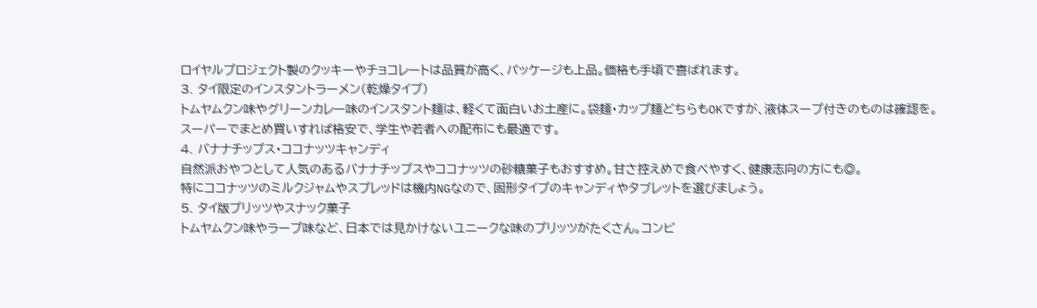ロイヤルプロジェクト製のクッキーやチョコレートは品質が高く、パッケージも上品。価格も手頃で喜ばれます。
3. タイ限定のインスタントラーメン(乾燥タイプ)
トムヤムクン味やグリーンカレー味のインスタント麺は、軽くて面白いお土産に。袋麺・カップ麺どちらもOKですが、液体スープ付きのものは確認を。
スーパーでまとめ買いすれば格安で、学生や若者への配布にも最適です。
4. バナナチップス・ココナッツキャンディ
自然派おやつとして人気のあるバナナチップスやココナッツの砂糖菓子もおすすめ。甘さ控えめで食べやすく、健康志向の方にも◎。
特にココナッツのミルクジャムやスプレッドは機内NGなので、固形タイプのキャンディやタブレットを選びましょう。
5. タイ版プリッツやスナック菓子
トムヤムクン味やラープ味など、日本では見かけないユニークな味のプリッツがたくさん。コンビ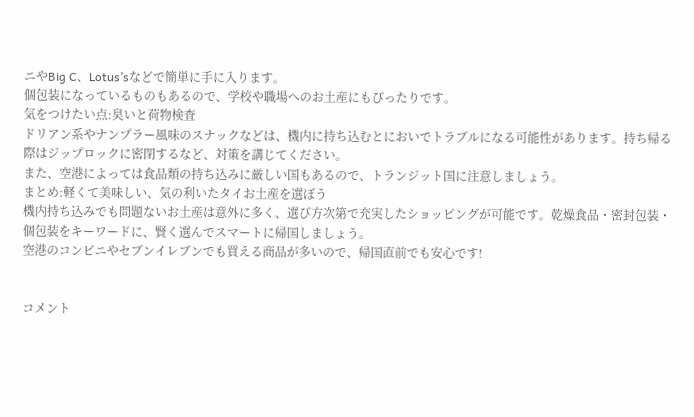ニやBig C、Lotus’sなどで簡単に手に入ります。
個包装になっているものもあるので、学校や職場へのお土産にもぴったりです。
気をつけたい点:臭いと荷物検査
ドリアン系やナンプラー風味のスナックなどは、機内に持ち込むとにおいでトラブルになる可能性があります。持ち帰る際はジップロックに密閉するなど、対策を講じてください。
また、空港によっては食品類の持ち込みに厳しい国もあるので、トランジット国に注意しましょう。
まとめ:軽くて美味しい、気の利いたタイお土産を選ぼう
機内持ち込みでも問題ないお土産は意外に多く、選び方次第で充実したショッピングが可能です。乾燥食品・密封包装・個包装をキーワードに、賢く選んでスマートに帰国しましょう。
空港のコンビニやセブンイレブンでも買える商品が多いので、帰国直前でも安心です!


コメント